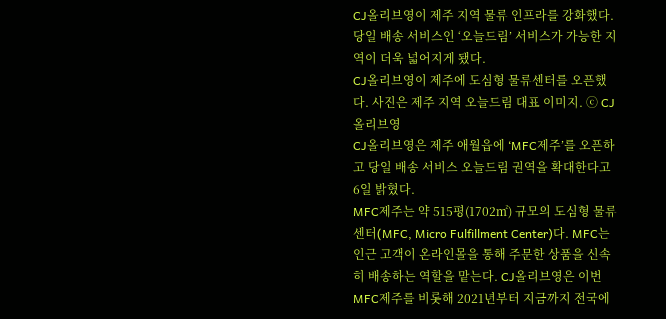CJ올리브영이 제주 지역 물류 인프라를 강화했다. 당일 배송 서비스인 ‘오늘드림’ 서비스가 가능한 지역이 더욱 넓어지게 됐다.
CJ올리브영이 제주에 도심형 물류센터를 오픈했다. 사진은 제주 지역 오늘드림 대표 이미지. ⓒ CJ올리브영
CJ올리브영은 제주 애월읍에 ‘MFC제주’를 오픈하고 당일 배송 서비스 오늘드림 권역을 확대한다고 6일 밝혔다.
MFC제주는 약 515평(1702㎡) 규모의 도심형 물류센터(MFC, Micro Fulfillment Center)다. MFC는 인근 고객이 온라인몰을 통해 주문한 상품을 신속히 배송하는 역할을 맡는다. CJ올리브영은 이번 MFC제주를 비롯해 2021년부터 지금까지 전국에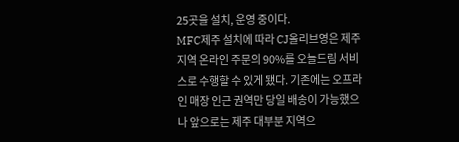25곳을 설치, 운영 중이다.
MFC제주 설치에 따라 CJ올리브영은 제주 지역 온라인 주문의 90%를 오늘드림 서비스로 수행할 수 있게 됐다. 기존에는 오프라인 매장 인근 권역만 당일 배송이 가능했으나 앞으로는 제주 대부분 지역으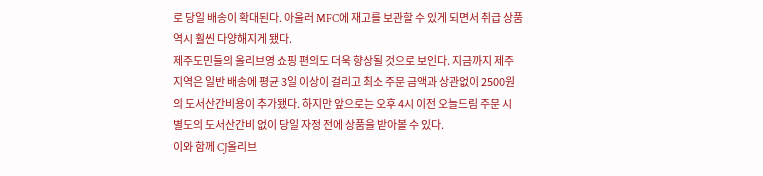로 당일 배송이 확대된다. 아울러 MFC에 재고를 보관할 수 있게 되면서 취급 상품 역시 훨씬 다양해지게 됐다.
제주도민들의 올리브영 쇼핑 편의도 더욱 향상될 것으로 보인다. 지금까지 제주 지역은 일반 배송에 평균 3일 이상이 걸리고 최소 주문 금액과 상관없이 2500원의 도서산간비용이 추가됐다. 하지만 앞으로는 오후 4시 이전 오늘드림 주문 시 별도의 도서산간비 없이 당일 자정 전에 상품을 받아볼 수 있다.
이와 함께 CJ올리브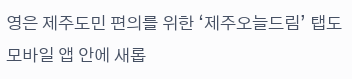영은 제주도민 편의를 위한 ‘제주오늘드림’ 탭도 모바일 앱 안에 새롭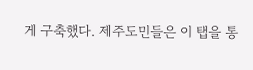게 구축했다. 제주도민들은 이 탭을 통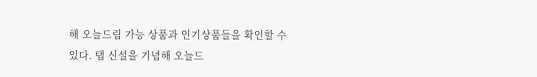해 오늘드림 가능 상품과 인기상품들을 확인할 수 있다. 탭 신설을 기념해 오늘드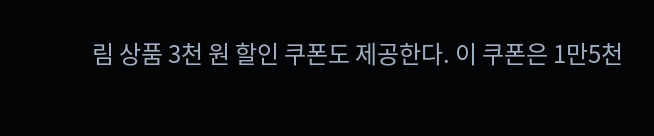림 상품 3천 원 할인 쿠폰도 제공한다. 이 쿠폰은 1만5천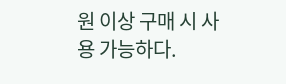원 이상 구매 시 사용 가능하다.